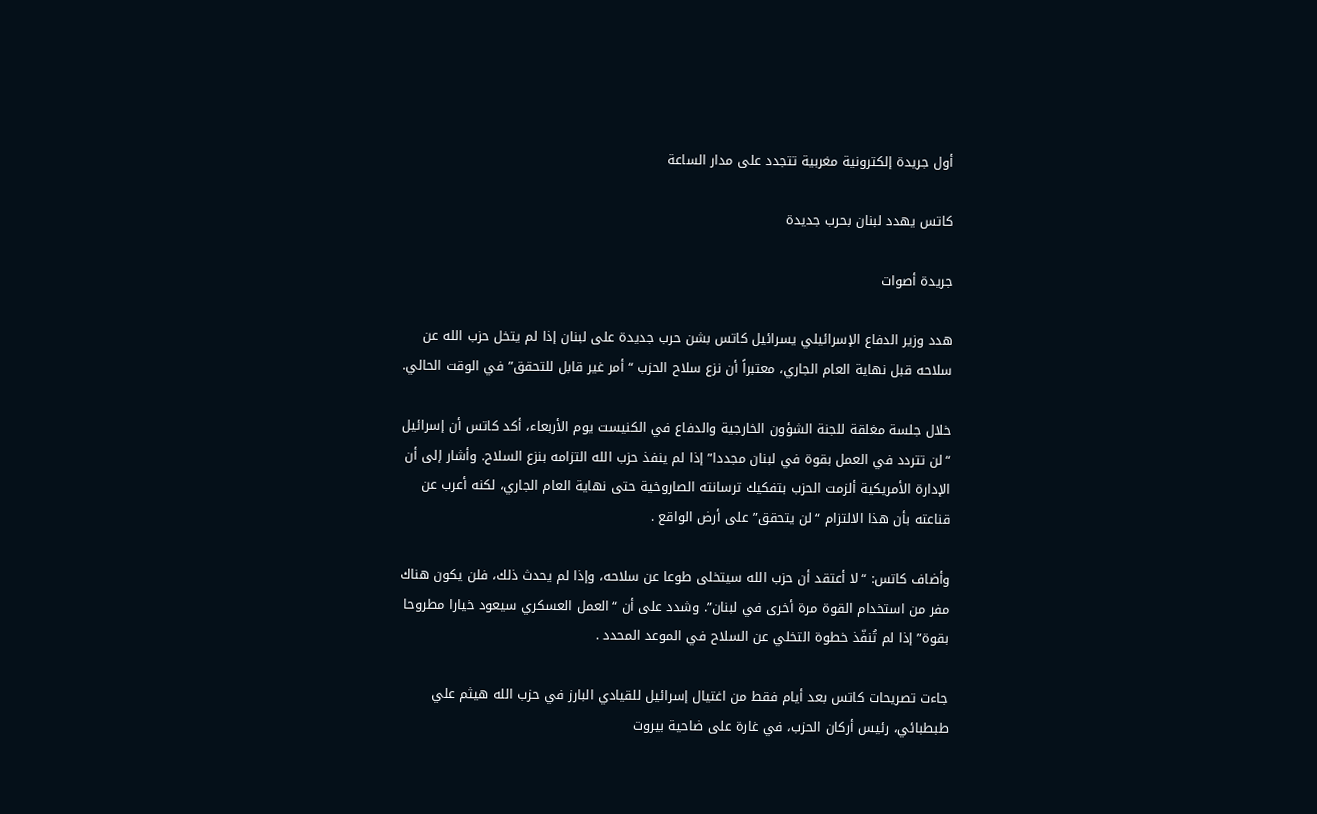أول جريدة إلكترونية مغربية تتجدد على مدار الساعة

كاتس يهدد لبنان بحرب جديدة

جريدة أصوات

هدد وزير الدفاع الإسرائيلي يسرائيل كاتس بشن حرب جديدة على لبنان إذا لم يتخل حزب الله عن سلاحه قبل نهاية العام الجاري، معتبراً أن نزع سلاح الحزب “أمر غير قابل للتحقق” في الوقت الحالي.

خلال جلسة مغلقة للجنة الشؤون الخارجية والدفاع في الكنيست يوم الأربعاء، أكد كاتس أن إسرائيل “لن تتردد في العمل بقوة في لبنان مجددا” إذا لم ينفذ حزب الله التزامه بنزع السلاح. وأشار إلى أن الإدارة الأمريكية ألزمت الحزب بتفكيك ترسانته الصاروخية حتى نهاية العام الجاري، لكنه أعرب عن قناعته بأن هذا الالتزام “لن يتحقق” على أرض الواقع .

وأضاف كاتس: “لا أعتقد أن حزب الله سيتخلى طوعا عن سلاحه، وإذا لم يحدث ذلك، فلن يكون هناك مفر من استخدام القوة مرة أخرى في لبنان”. وشدد على أن “العمل العسكري سيعود خيارا مطروحا بقوة” إذا لم تُنفّذ خطوة التخلي عن السلاح في الموعد المحدد .

جاءت تصريحات كاتس بعد أيام فقط من اغتيال إسرائيل للقيادي البارز في حزب الله هيثم علي طبطبائي، رئيس أركان الحزب، في غارة على ضاحية بيروت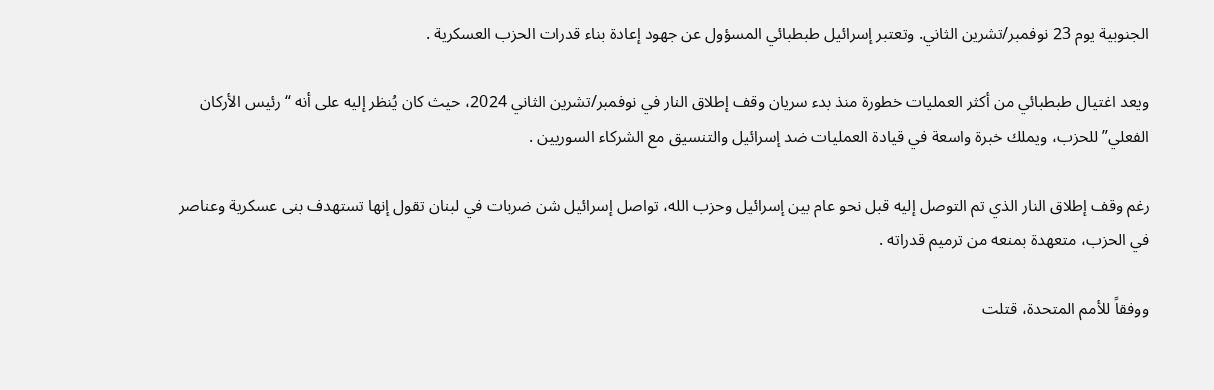الجنوبية يوم 23 نوفمبر/تشرين الثاني. وتعتبر إسرائيل طبطبائي المسؤول عن جهود إعادة بناء قدرات الحزب العسكرية .

ويعد اغتيال طبطبائي من أكثر العمليات خطورة منذ بدء سريان وقف إطلاق النار في نوفمبر/تشرين الثاني 2024، حيث كان يُنظر إليه على أنه “رئيس الأركان الفعلي” للحزب، ويملك خبرة واسعة في قيادة العمليات ضد إسرائيل والتنسيق مع الشركاء السوريين .

رغم وقف إطلاق النار الذي تم التوصل إليه قبل نحو عام بين إسرائيل وحزب الله، تواصل إسرائيل شن ضربات في لبنان تقول إنها تستهدف بنى عسكرية وعناصر في الحزب، متعهدة بمنعه من ترميم قدراته .

ووفقاً للأمم المتحدة، قتلت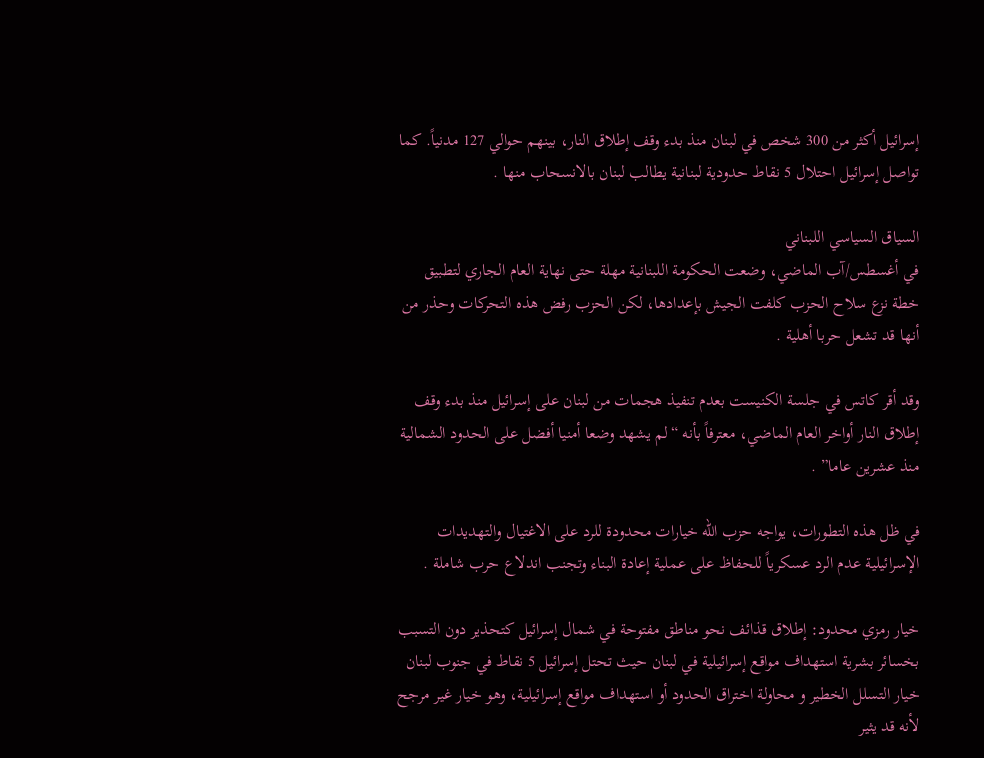إسرائيل أكثر من 300 شخص في لبنان منذ بدء وقف إطلاق النار، بينهم حوالي 127 مدنياً. كما تواصل إسرائيل احتلال 5 نقاط حدودية لبنانية يطالب لبنان بالانسحاب منها .

السياق السياسي اللبناني
في أغسطس/آب الماضي، وضعت الحكومة اللبنانية مهلة حتى نهاية العام الجاري لتطبيق خطة نزع سلاح الحزب كلفت الجيش بإعدادها، لكن الحزب رفض هذه التحركات وحذر من أنها قد تشعل حربا أهلية .

وقد أقر كاتس في جلسة الكنيست بعدم تنفيذ هجمات من لبنان على إسرائيل منذ بدء وقف إطلاق النار أواخر العام الماضي، معترفاً بأنه “لم يشهد وضعا أمنيا أفضل على الحدود الشمالية منذ عشرين عاما” .

في ظل هذه التطورات، يواجه حزب الله خيارات محدودة للرد على الاغتيال والتهديدات الإسرائيلية عدم الرد عسكرياً للحفاظ على عملية إعادة البناء وتجنب اندلاع حرب شاملة .

خيار رمزي محدود: إطلاق قذائف نحو مناطق مفتوحة في شمال إسرائيل كتحذير دون التسبب بخسائر بشرية استهداف مواقع إسرائيلية في لبنان حيث تحتل إسرائيل 5 نقاط في جنوب لبنان خيار التسلل الخطير و محاولة اختراق الحدود أو استهداف مواقع إسرائيلية، وهو خيار غير مرجح لأنه قد يثير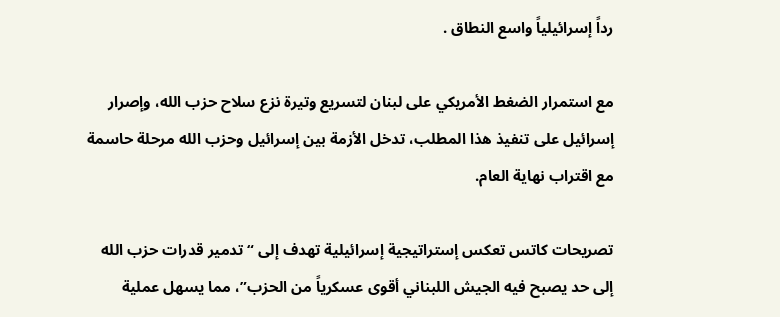رداً إسرائيلياً واسع النطاق .

مع استمرار الضغط الأمريكي على لبنان لتسريع وتيرة نزع سلاح حزب الله، وإصرار إسرائيل على تنفيذ هذا المطلب، تدخل الأزمة بين إسرائيل وحزب الله مرحلة حاسمة مع اقتراب نهاية العام.

تصريحات كاتس تعكس إستراتيجية إسرائيلية تهدف إلى “تدمير قدرات حزب الله إلى حد يصبح فيه الجيش اللبناني أقوى عسكرياً من الحزب”، مما يسهل عملية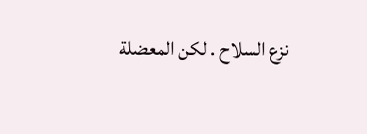نزع السلاح . لكن المعضلة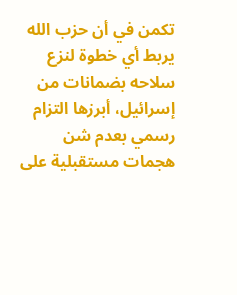تكمن في أن حزب الله يربط أي خطوة لنزع سلاحه بضمانات من إسرائيل، أبرزها التزام رسمي بعدم شن هجمات مستقبلية على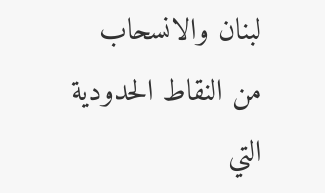لبنان والانسحاب من النقاط الحدودية التي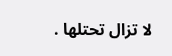لا تزال تحتلها .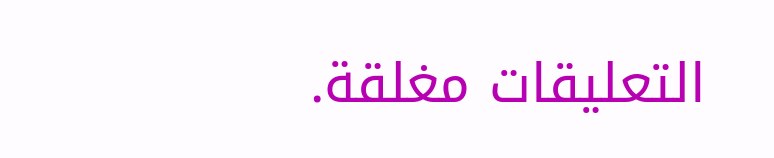التعليقات مغلقة.